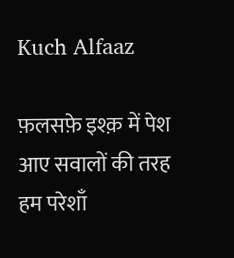Kuch Alfaaz

फ़लसफ़े इश्क़ में पेश आए सवालों की तरह  हम परेशाँ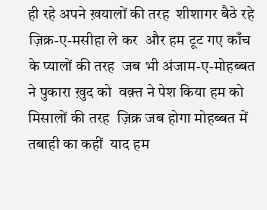ही रहे अपने ख़यालों की तरह  शीशागर बैठे रहे ज़िक्र-ए-मसीहा ले कर  और हम टूट गए काँच के प्यालों की तरह  जब भी अंजाम-ए-मोहब्बत ने पुकारा ख़ुद को  वक़्त ने पेश किया हम को मिसालों की तरह  ज़िक्र जब होगा मोहब्बत में तबाही का कहीं  याद हम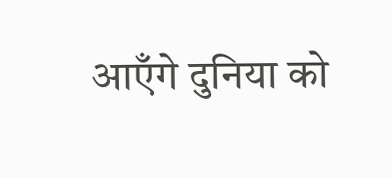आएँगे दुनिया को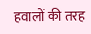हवालों की तरह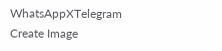WhatsAppXTelegram
Create Image